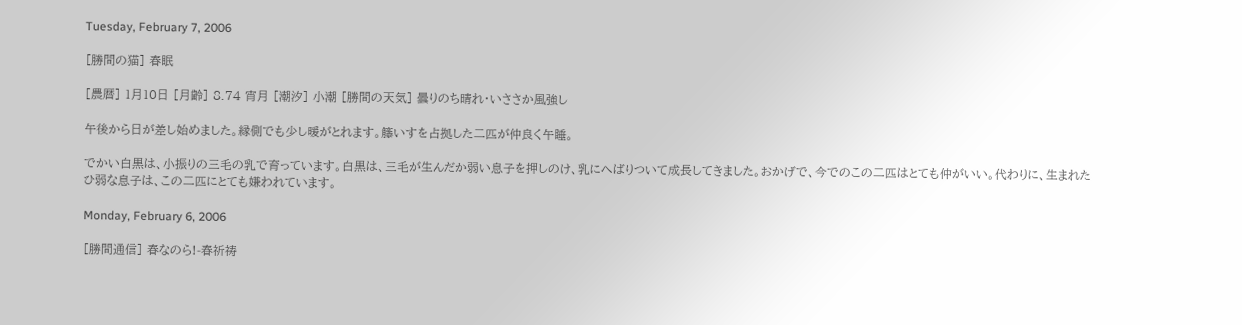Tuesday, February 7, 2006

[勝間の猫] 春眠

[農暦] 1月10日 [月齢] 8.74 宵月 [潮汐] 小潮 [勝間の天気] 曇りのち晴れ・いささか風強し

午後から日が差し始めました。縁側でも少し暖がとれます。籐いすを占拠した二匹が仲良く午睡。

でかい白黒は、小振りの三毛の乳で育っています。白黒は、三毛が生んだか弱い息子を押しのけ、乳にへばりついて成長してきました。おかげで、今でのこの二匹はとても仲がいい。代わりに、生まれたひ弱な息子は、この二匹にとても嫌われています。

Monday, February 6, 2006

[勝間通信] 春なのら!-春祈祷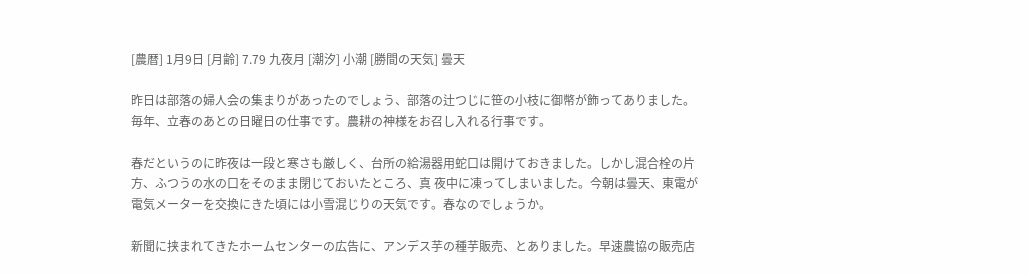[農暦] 1月9日 [月齢] 7.79 九夜月 [潮汐] 小潮 [勝間の天気] 曇天

昨日は部落の婦人会の集まりがあったのでしょう、部落の辻つじに笹の小枝に御幣が飾ってありました。毎年、立春のあとの日曜日の仕事です。農耕の神様をお召し入れる行事です。

春だというのに昨夜は一段と寒さも厳しく、台所の給湯器用蛇口は開けておきました。しかし混合栓の片方、ふつうの水の口をそのまま閉じておいたところ、真 夜中に凍ってしまいました。今朝は曇天、東電が電気メーターを交換にきた頃には小雪混じりの天気です。春なのでしょうか。

新聞に挟まれてきたホームセンターの広告に、アンデス芋の種芋販売、とありました。早速農協の販売店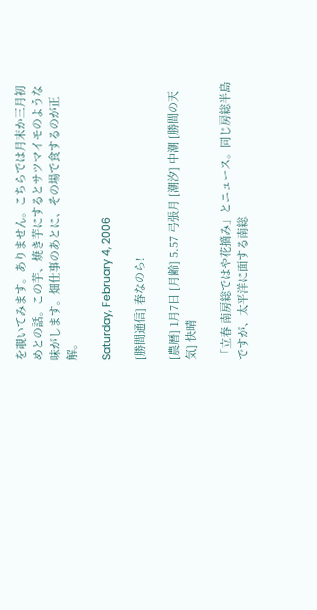を覗いてみます。ありません。こちらでは月末か三月初めとの話。この芋、焼き芋にするとサツマイモのような味がします。畑仕事のあとに、その場で食するのが正解。

Saturday, February 4, 2006

[勝間通信] 春なのら!

[農暦] 1月7日 [月齢] 5.57 弓張月 [潮汐] 中潮 [勝間の天気] 快晴

「立春 南房総ではや花摘み」とニュース。同じ房総半島ですが、太平洋に面する南総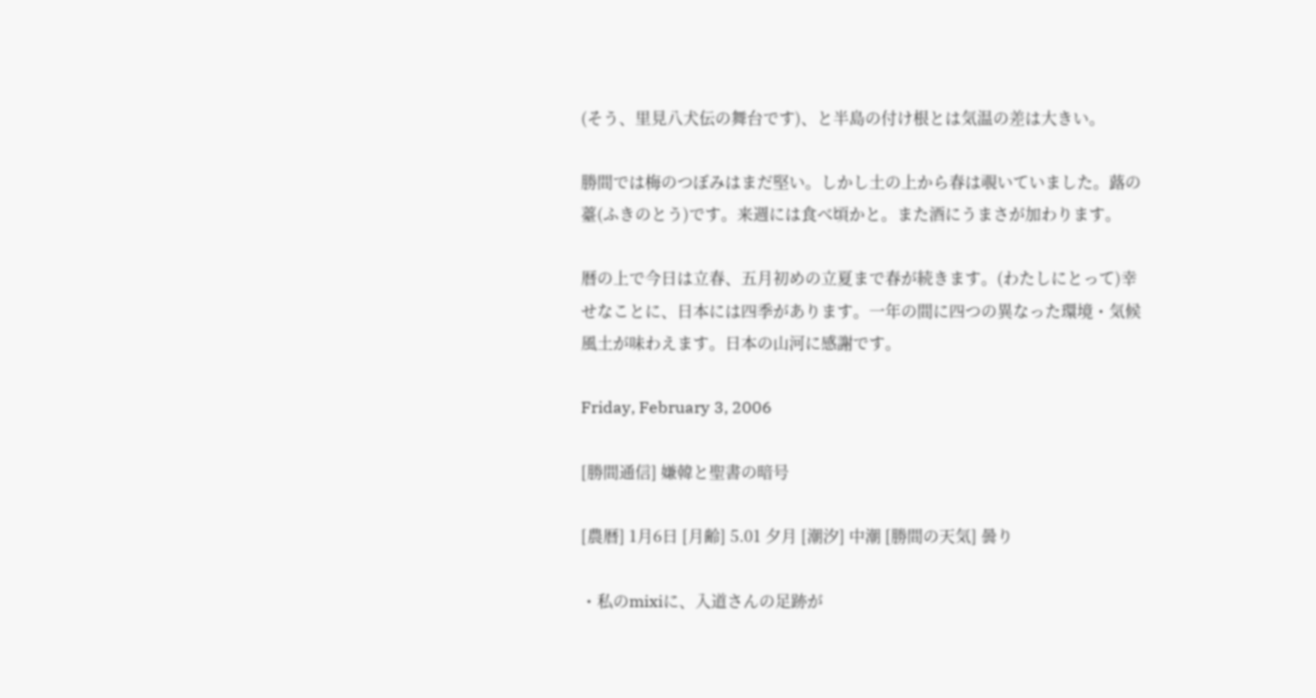(そう、里見八犬伝の舞台です)、と半島の付け根とは気温の差は大きい。

勝間では梅のつぼみはまだ堅い。しかし土の上から春は覗いていました。蕗の薹(ふきのとう)です。来週には食べ頃かと。また酒にうまさが加わります。

暦の上で今日は立春、五月初めの立夏まで春が続きます。(わたしにとって)幸せなことに、日本には四季があります。一年の間に四つの異なった環境・気候風土が味わえます。日本の山河に感謝です。

Friday, February 3, 2006

[勝間通信] 嫌韓と聖書の暗号

[農暦] 1月6日 [月齢] 5.01 夕月 [潮汐] 中潮 [勝間の天気] 曇り

・私のmixiに、入道さんの足跡が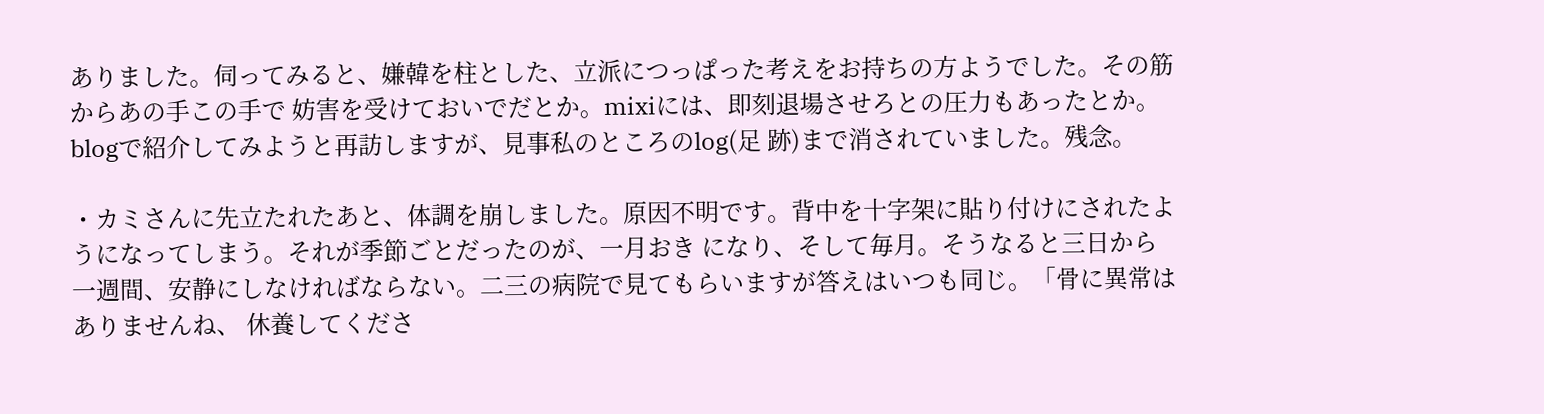ありました。伺ってみると、嫌韓を柱とした、立派につっぱった考えをお持ちの方ようでした。その筋からあの手この手で 妨害を受けておいでだとか。mixiには、即刻退場させろとの圧力もあったとか。blogで紹介してみようと再訪しますが、見事私のところのlog(足 跡)まで消されていました。残念。

・カミさんに先立たれたあと、体調を崩しました。原因不明です。背中を十字架に貼り付けにされたようになってしまう。それが季節ごとだったのが、一月おき になり、そして毎月。そうなると三日から一週間、安静にしなければならない。二三の病院で見てもらいますが答えはいつも同じ。「骨に異常はありませんね、 休養してくださ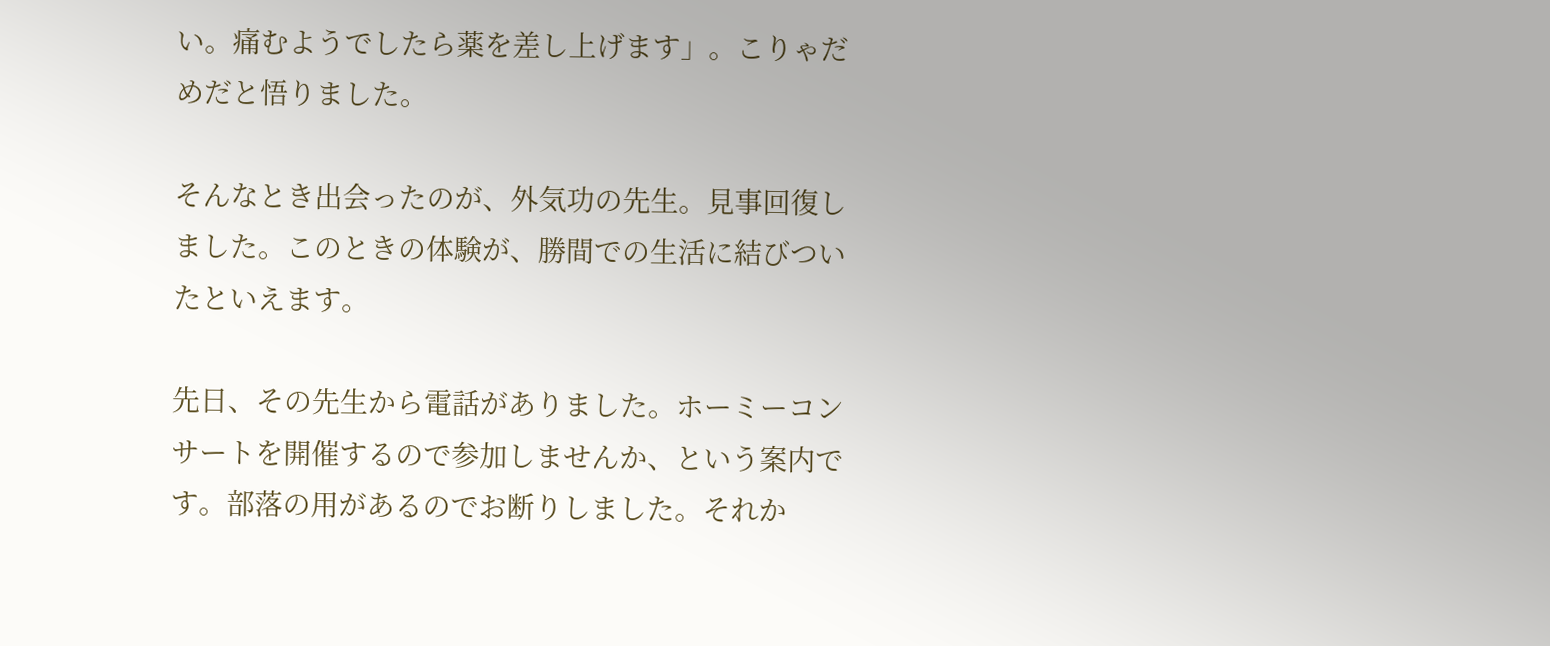い。痛むようでしたら薬を差し上げます」。こりゃだめだと悟りました。

そんなとき出会ったのが、外気功の先生。見事回復しました。このときの体験が、勝間での生活に結びついたといえます。

先日、その先生から電話がありました。ホーミーコンサートを開催するので参加しませんか、という案内です。部落の用があるのでお断りしました。それか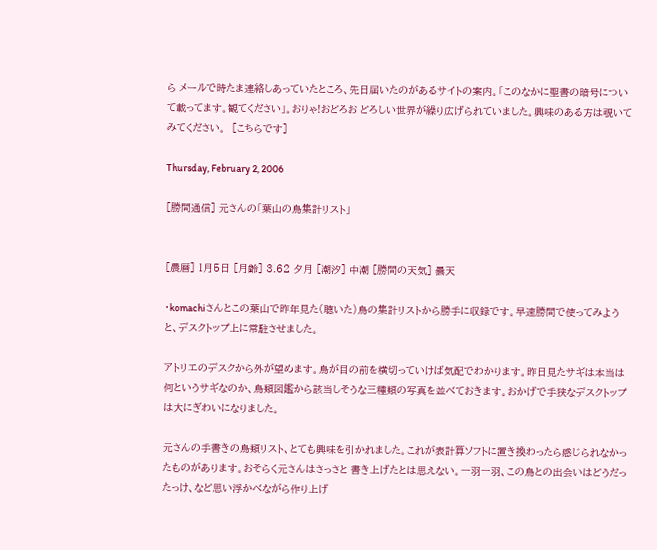ら メールで時たま連絡しあっていたところ、先日届いたのがあるサイトの案内。「このなかに聖書の暗号について載ってます。観てください」。おりゃ!おどろお どろしい世界が繰り広げられていました。興味のある方は覗いてみてください。  [こちらです]

Thursday, February 2, 2006

[勝間通信] 元さんの「葉山の鳥集計リスト」


[農暦] 1月5日 [月齢] 3.62 夕月 [潮汐] 中潮 [勝間の天気] 曇天

・komachiさんとこの葉山で昨年見た(聴いた)鳥の集計リストから勝手に収録です。早速勝間で使ってみようと、デスクトップ上に常駐させました。

アトリエのデスクから外が望めます。鳥が目の前を横切っていけば気配でわかります。昨日見たサギは本当は何というサギなのか、鳥類図鑑から該当しそうな三種類の写真を並べておきます。おかげで手狭なデスクトップは大にぎわいになりました。

元さんの手書きの鳥類リスト、とても興味を引かれました。これが表計算ソフトに置き換わったら感じられなかったものがあります。おそらく元さんはさっさと 書き上げたとは思えない。一羽一羽、この鳥との出会いはどうだったっけ、など思い浮かべながら作り上げ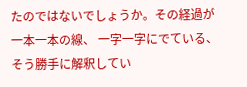たのではないでしょうか。その経過が一本一本の線、 一字一字にでている、そう勝手に解釈してい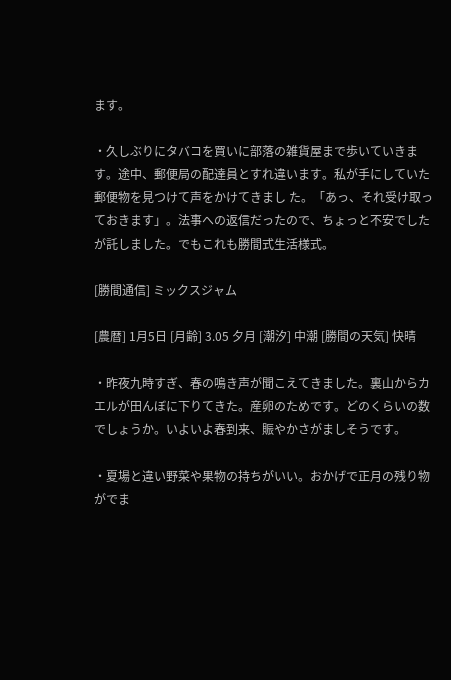ます。

・久しぶりにタバコを買いに部落の雑貨屋まで歩いていきます。途中、郵便局の配達員とすれ違います。私が手にしていた郵便物を見つけて声をかけてきまし た。「あっ、それ受け取っておきます」。法事への返信だったので、ちょっと不安でしたが託しました。でもこれも勝間式生活様式。

[勝間通信] ミックスジャム

[農暦] 1月5日 [月齢] 3.05 夕月 [潮汐] 中潮 [勝間の天気] 快晴

・昨夜九時すぎ、春の鳴き声が聞こえてきました。裏山からカエルが田んぼに下りてきた。産卵のためです。どのくらいの数でしょうか。いよいよ春到来、賑やかさがましそうです。

・夏場と違い野菜や果物の持ちがいい。おかげで正月の残り物がでま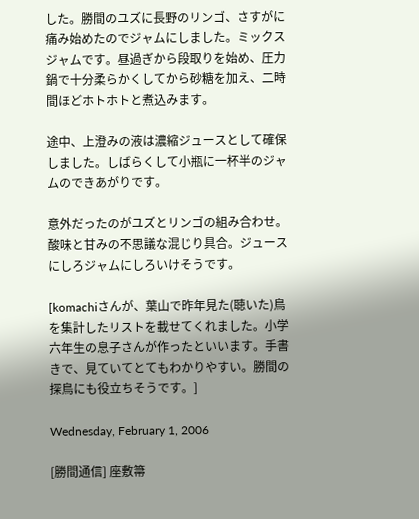した。勝間のユズに長野のリンゴ、さすがに痛み始めたのでジャムにしました。ミックスジャムです。昼過ぎから段取りを始め、圧力鍋で十分柔らかくしてから砂糖を加え、二時間ほどホトホトと煮込みます。

途中、上澄みの液は濃縮ジュースとして確保しました。しばらくして小瓶に一杯半のジャムのできあがりです。

意外だったのがユズとリンゴの組み合わせ。酸味と甘みの不思議な混じり具合。ジュースにしろジャムにしろいけそうです。

[komachiさんが、葉山で昨年見た(聴いた)鳥を集計したリストを載せてくれました。小学六年生の息子さんが作ったといいます。手書きで、見ていてとてもわかりやすい。勝間の探鳥にも役立ちそうです。]

Wednesday, February 1, 2006

[勝間通信] 座敷箒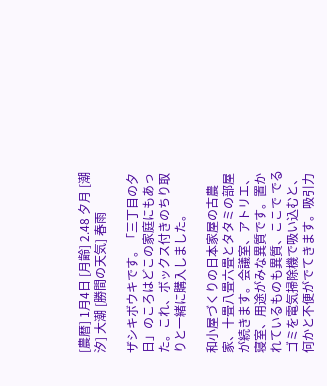[農暦] 1月4日 [月齢] 2.48 夕月 [潮汐] 大潮 [勝間の天気] 春雨

ザシキボウキです。「三丁目の夕日」のころはどこの家庭にもあった。これ、ボックス付きのちり取りと一緒に購入しました。

和小屋づくりの日本家屋の古農家、十畳八畳六畳とタタミの部屋が続きます。会議室、アトリエ、寝室、用途がみな異質です。置かれているものも異質、ここで でるゴミを電気掃除機で吸い込むと、何かと不便がでてきます。吸引力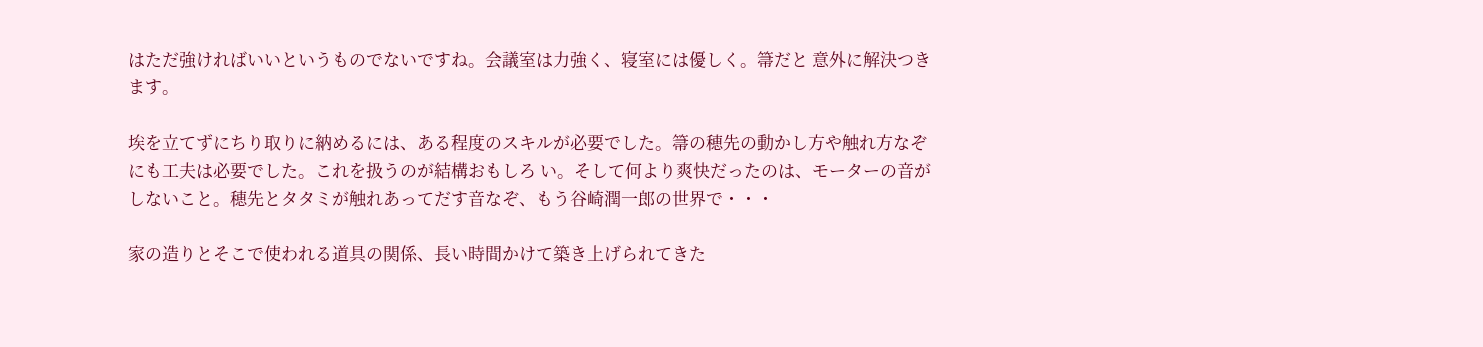はただ強ければいいというものでないですね。会議室は力強く、寝室には優しく。箒だと 意外に解決つきます。

埃を立てずにちり取りに納めるには、ある程度のスキルが必要でした。箒の穂先の動かし方や触れ方なぞにも工夫は必要でした。これを扱うのが結構おもしろ い。そして何より爽快だったのは、モーターの音がしないこと。穂先とタタミが触れあってだす音なぞ、もう谷崎潤一郎の世界で・・・

家の造りとそこで使われる道具の関係、長い時間かけて築き上げられてきた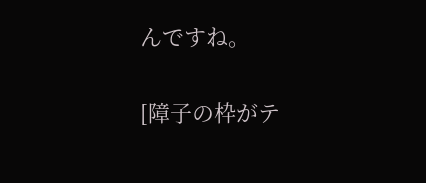んですね。

[障子の枠がテ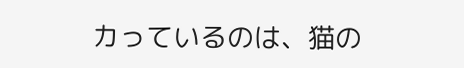カっているのは、猫の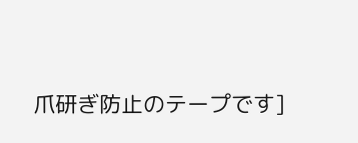爪研ぎ防止のテープです]